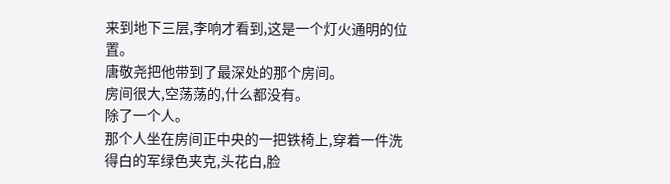来到地下三层,李响才看到,这是一个灯火通明的位置。
唐敬尧把他带到了最深处的那个房间。
房间很大,空荡荡的,什么都没有。
除了一个人。
那个人坐在房间正中央的一把铁椅上,穿着一件洗得白的军绿色夹克,头花白,脸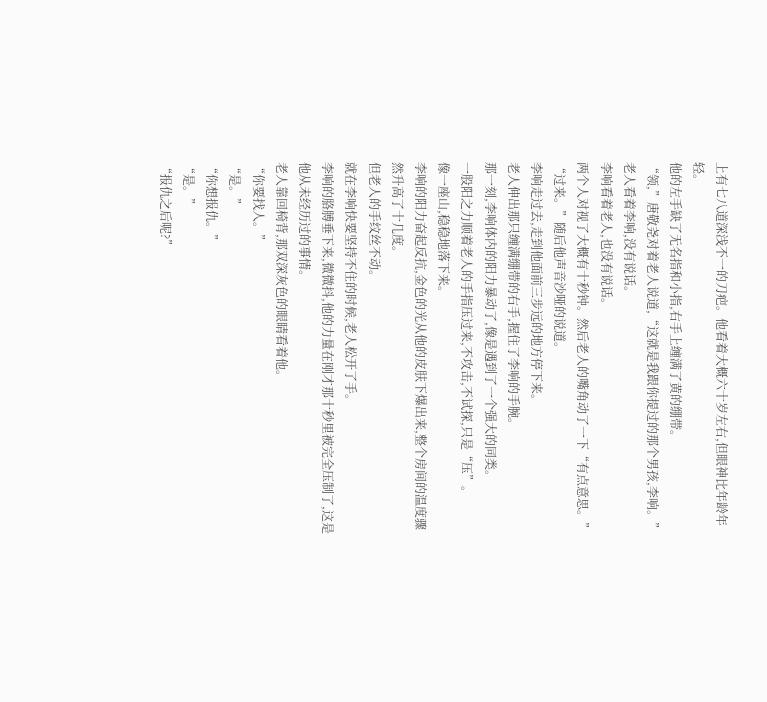上有七八道深浅不一的刀疤。他看着大概六十岁左右,但眼神比年龄年轻。
他的左手缺了无名指和小指,右手上缠满了黄的绷带。
“领,”唐敬尧对着老人说道,“这就是我跟你提过的那个男孩,李响。”
老人看着李响,没有说话。
李响看着老人,也没有说话。
两个人对视了大概有十秒钟。然后老人的嘴角动了一下“有点意思。”
“过来。”随后他声音沙哑的说道。
李响走过去,走到他面前三步远的地方停下来。
老人伸出那只缠满绷带的右手,握住了李响的手腕。
那一刻,李响体内的阳力暴动了,像是遇到了一个强大的同类。
一股阳之力顺着老人的手指压过来,不攻击,不试探,只是“压”。
像一座山,稳稳地落下来。
李响的阳力奋起反抗,金色的光从他的皮肤下爆出来,整个房间的温度骤然升高了十几度。
但老人的手纹丝不动。
就在李响快要坚持不住的时候,老人松开了手。
李响的胳膊垂下来,微微抖,他的力量在刚才那十秒里被完全压制了,这是他从未经历过的事情。
老人靠回椅背,那双深灰色的眼睛看着他。
“你要找人。”
“是。”
“你想报仇。”
“是。”
“报仇之后呢?”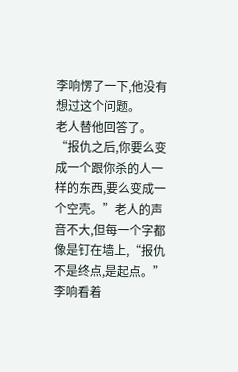李响愣了一下,他没有想过这个问题。
老人替他回答了。
“报仇之后,你要么变成一个跟你杀的人一样的东西,要么变成一个空壳。”老人的声音不大,但每一个字都像是钉在墙上,“报仇不是终点,是起点。”
李响看着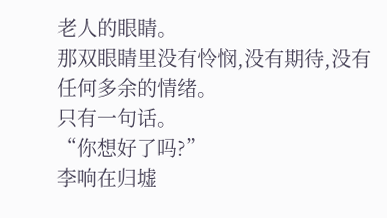老人的眼睛。
那双眼睛里没有怜悯,没有期待,没有任何多余的情绪。
只有一句话。
“你想好了吗?”
李响在归墟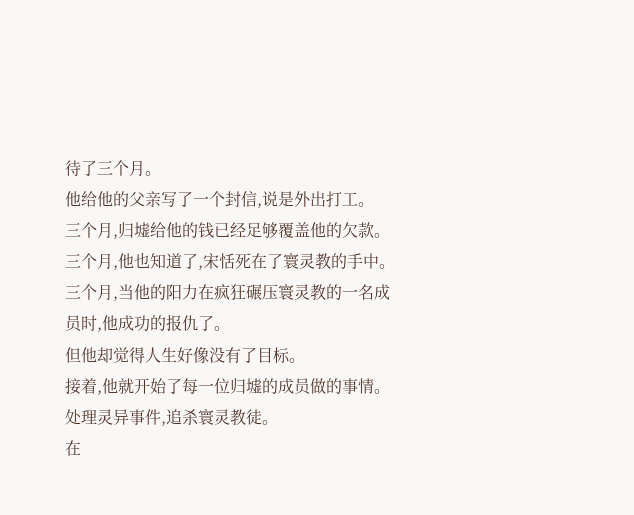待了三个月。
他给他的父亲写了一个封信,说是外出打工。
三个月,归墟给他的钱已经足够覆盖他的欠款。
三个月,他也知道了,宋恬死在了寰灵教的手中。
三个月,当他的阳力在疯狂碾压寰灵教的一名成员时,他成功的报仇了。
但他却觉得人生好像没有了目标。
接着,他就开始了每一位归墟的成员做的事情。
处理灵异事件,追杀寰灵教徒。
在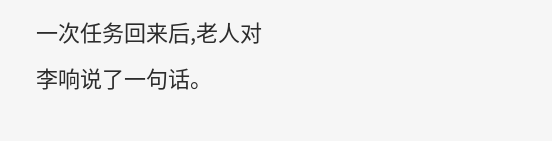一次任务回来后,老人对李响说了一句话。